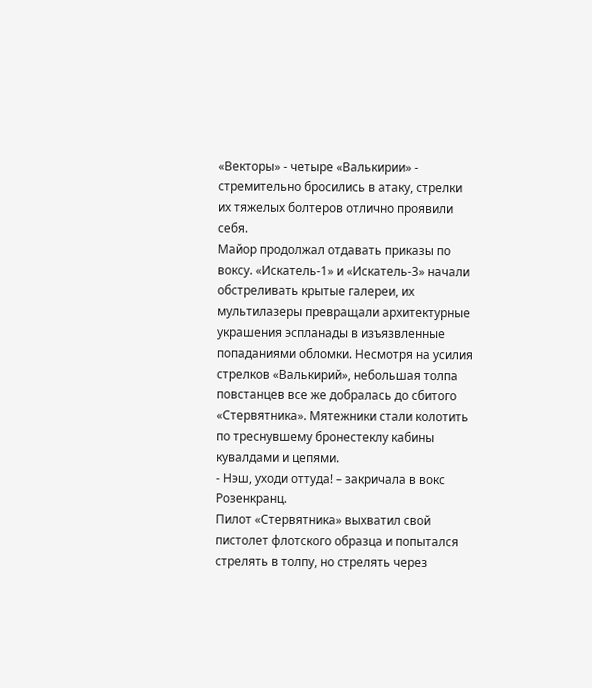«Векторы» - четыре «Валькирии» - стремительно бросились в атаку, стрелки их тяжелых болтеров отлично проявили себя.
Майор продолжал отдавать приказы по воксу. «Искатель-1» и «Искатель-3» начали обстреливать крытые галереи, их мультилазеры превращали архитектурные украшения эспланады в изъязвленные попаданиями обломки. Несмотря на усилия стрелков «Валькирий», небольшая толпа повстанцев все же добралась до сбитого «Стервятника». Мятежники стали колотить по треснувшему бронестеклу кабины кувалдами и цепями.
- Нэш, уходи оттуда! – закричала в вокс Розенкранц.
Пилот «Стервятника» выхватил свой пистолет флотского образца и попытался стрелять в толпу, но стрелять через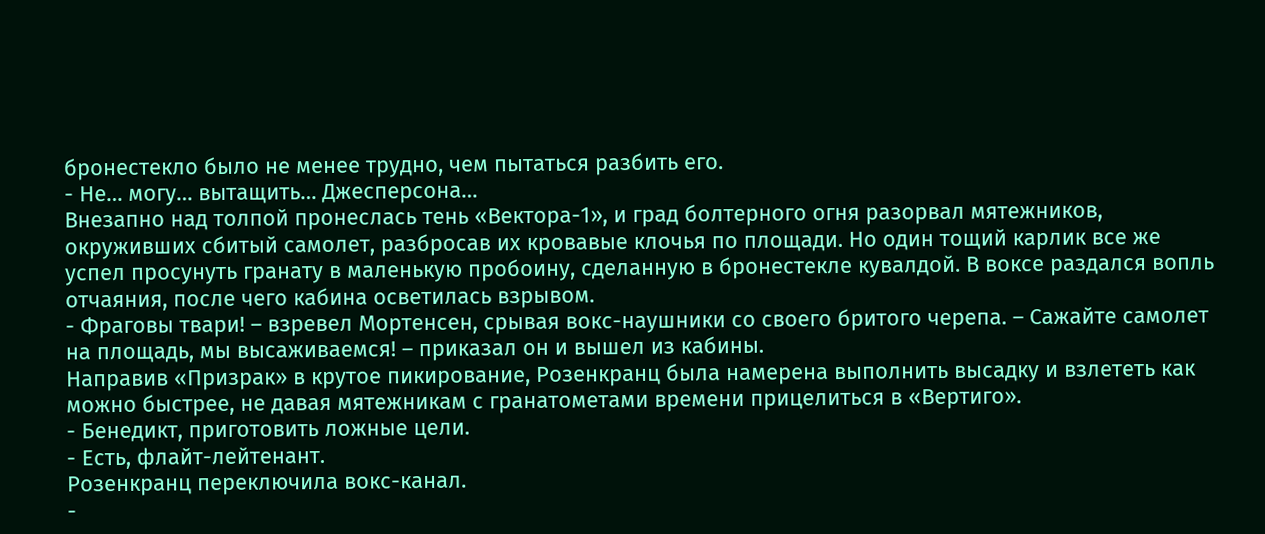бронестекло было не менее трудно, чем пытаться разбить его.
- Не… могу… вытащить… Джесперсона…
Внезапно над толпой пронеслась тень «Вектора-1», и град болтерного огня разорвал мятежников, окруживших сбитый самолет, разбросав их кровавые клочья по площади. Но один тощий карлик все же успел просунуть гранату в маленькую пробоину, сделанную в бронестекле кувалдой. В воксе раздался вопль отчаяния, после чего кабина осветилась взрывом.
- Фраговы твари! – взревел Мортенсен, срывая вокс-наушники со своего бритого черепа. – Сажайте самолет на площадь, мы высаживаемся! – приказал он и вышел из кабины.
Направив «Призрак» в крутое пикирование, Розенкранц была намерена выполнить высадку и взлететь как можно быстрее, не давая мятежникам с гранатометами времени прицелиться в «Вертиго».
- Бенедикт, приготовить ложные цели.
- Есть, флайт-лейтенант.
Розенкранц переключила вокс-канал.
-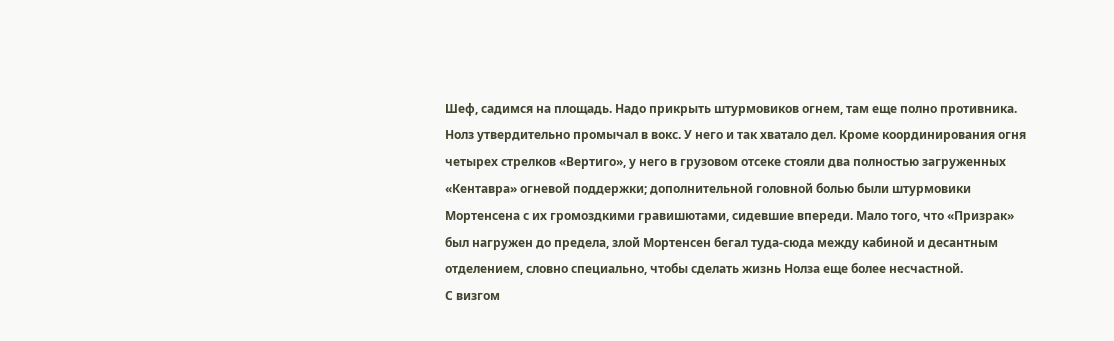Шеф, садимся на площадь. Надо прикрыть штурмовиков огнем, там еще полно противника.
Нолз утвердительно промычал в вокс. У него и так хватало дел. Кроме координирования огня четырех стрелков «Вертиго», у него в грузовом отсеке стояли два полностью загруженных «Кентавра» огневой поддержки; дополнительной головной болью были штурмовики Мортенсена с их громоздкими гравишютами, сидевшие впереди. Мало того, что «Призрак» был нагружен до предела, злой Мортенсен бегал туда-сюда между кабиной и десантным отделением, словно специально, чтобы сделать жизнь Нолза еще более несчастной.
С визгом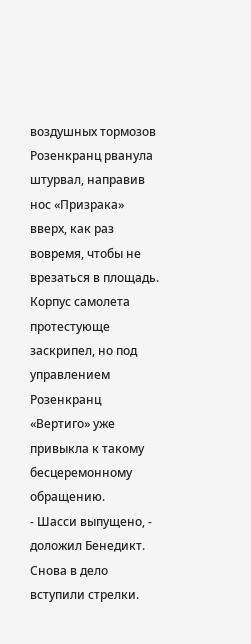воздушных тормозов Розенкранц рванула штурвал, направив нос «Призрака» вверх, как раз вовремя, чтобы не врезаться в площадь. Корпус самолета протестующе заскрипел, но под управлением Розенкранц «Вертиго» уже привыкла к такому бесцеремонному обращению.
- Шасси выпущено, - доложил Бенедикт.
Снова в дело вступили стрелки.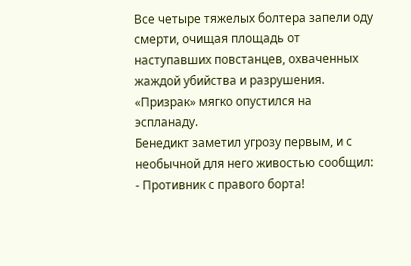Все четыре тяжелых болтера запели оду смерти, очищая площадь от наступавших повстанцев, охваченных жаждой убийства и разрушения. «Призрак» мягко опустился на эспланаду.
Бенедикт заметил угрозу первым, и с необычной для него живостью сообщил:
- Противник с правого борта!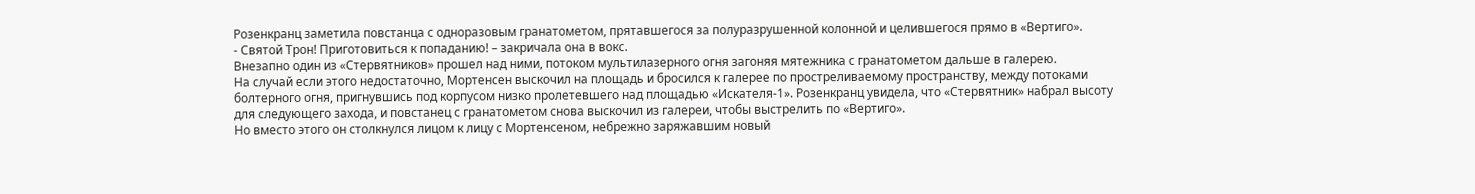Розенкранц заметила повстанца с одноразовым гранатометом, прятавшегося за полуразрушенной колонной и целившегося прямо в «Вертиго».
- Святой Трон! Приготовиться к попаданию! – закричала она в вокс.
Внезапно один из «Стервятников» прошел над ними, потоком мультилазерного огня загоняя мятежника с гранатометом дальше в галерею.
На случай если этого недостаточно, Мортенсен выскочил на площадь и бросился к галерее по простреливаемому пространству, между потоками болтерного огня, пригнувшись под корпусом низко пролетевшего над площадью «Искателя-1». Розенкранц увидела, что «Стервятник» набрал высоту для следующего захода, и повстанец с гранатометом снова выскочил из галереи, чтобы выстрелить по «Вертиго».
Но вместо этого он столкнулся лицом к лицу с Мортенсеном, небрежно заряжавшим новый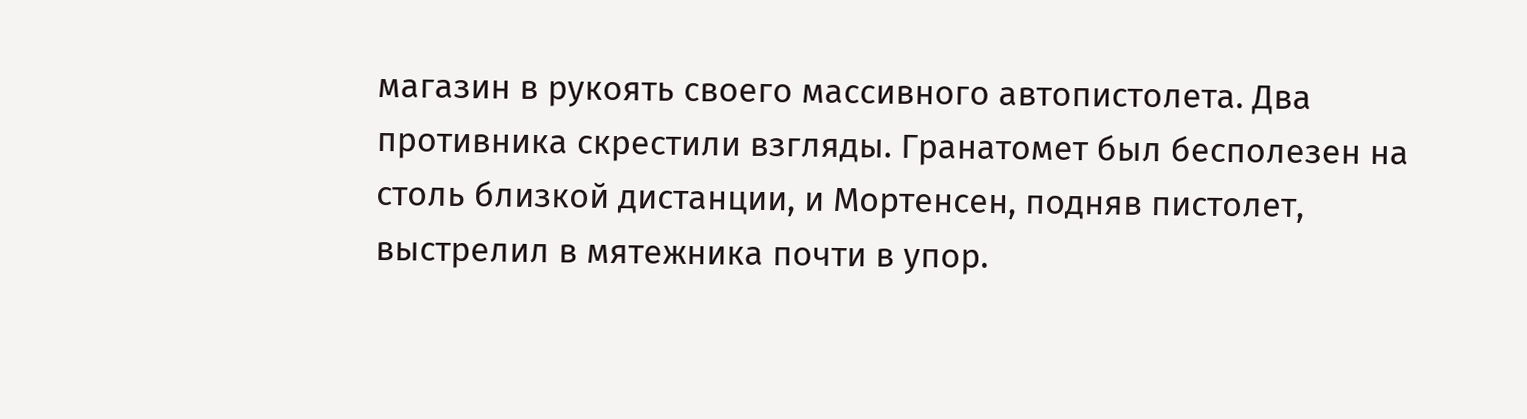магазин в рукоять своего массивного автопистолета. Два противника скрестили взгляды. Гранатомет был бесполезен на столь близкой дистанции, и Мортенсен, подняв пистолет, выстрелил в мятежника почти в упор.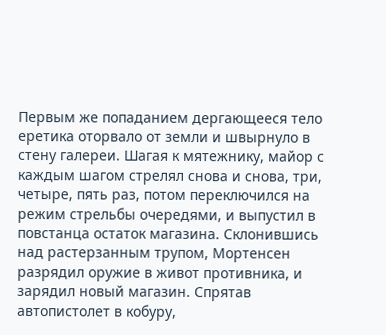Первым же попаданием дергающееся тело еретика оторвало от земли и швырнуло в стену галереи. Шагая к мятежнику, майор с каждым шагом стрелял снова и снова, три, четыре, пять раз, потом переключился на режим стрельбы очередями, и выпустил в повстанца остаток магазина. Склонившись над растерзанным трупом, Мортенсен разрядил оружие в живот противника, и зарядил новый магазин. Спрятав автопистолет в кобуру,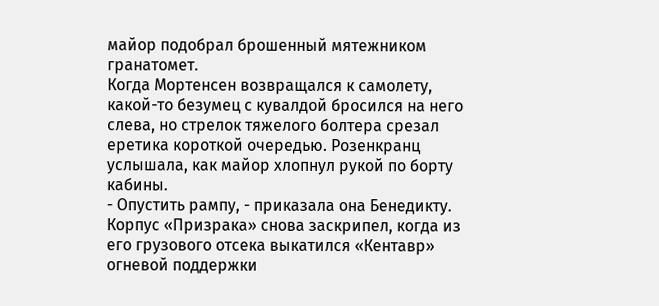майор подобрал брошенный мятежником гранатомет.
Когда Мортенсен возвращался к самолету, какой-то безумец с кувалдой бросился на него слева, но стрелок тяжелого болтера срезал еретика короткой очередью. Розенкранц услышала, как майор хлопнул рукой по борту кабины.
- Опустить рампу, - приказала она Бенедикту.
Корпус «Призрака» снова заскрипел, когда из его грузового отсека выкатился «Кентавр» огневой поддержки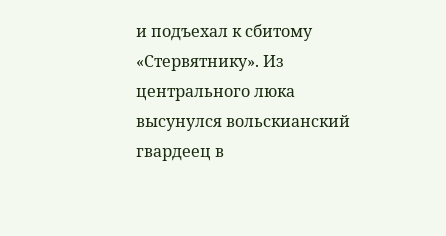и подъехал к сбитому «Стервятнику». Из центрального люка высунулся вольскианский гвардеец в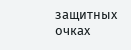защитных очках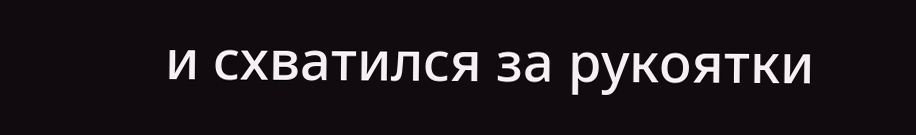и схватился за рукоятки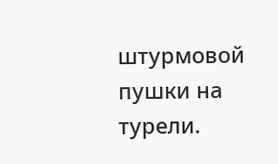штурмовой пушки на турели.